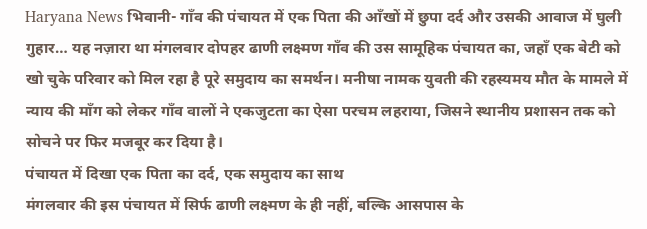Haryana News भिवानी- गाँव की पंचायत में एक पिता की आँखों में छुपा दर्द और उसकी आवाज में घुली गुहार… यह नज़ारा था मंगलवार दोपहर ढाणी लक्ष्मण गाँव की उस सामूहिक पंचायत का, जहाँ एक बेटी को खो चुके परिवार को मिल रहा है पूरे समुदाय का समर्थन। मनीषा नामक युवती की रहस्यमय मौत के मामले में न्याय की माँग को लेकर गाँव वालों ने एकजुटता का ऐसा परचम लहराया, जिसने स्थानीय प्रशासन तक को सोचने पर फिर मजबूर कर दिया है।
पंचायत में दिखा एक पिता का दर्द, एक समुदाय का साथ
मंगलवार की इस पंचायत में सिर्फ ढाणी लक्ष्मण के ही नहीं, बल्कि आसपास के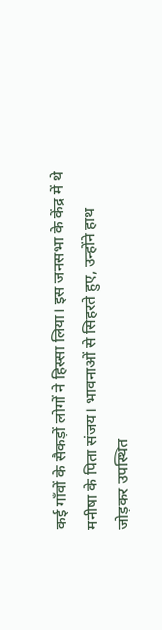कई गाँवों के सैकड़ों लोगों ने हिस्सा लिया। इस जनसभा के केंद्र में थे मनीषा के पिता संजय। भावनाओं से सिहरते हुए, उन्होंने हाथ जोड़कर उपस्थित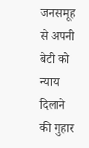जनसमूह से अपनी बेटी को न्याय दिलाने की गुहार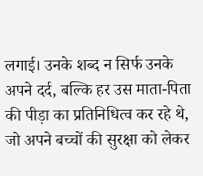लगाई। उनके शब्द न सिर्फ उनके अपने दर्द, बल्कि हर उस माता-पिता की पीड़ा का प्रतिनिधित्व कर रहे थे, जो अपने बच्चों की सुरक्षा को लेकर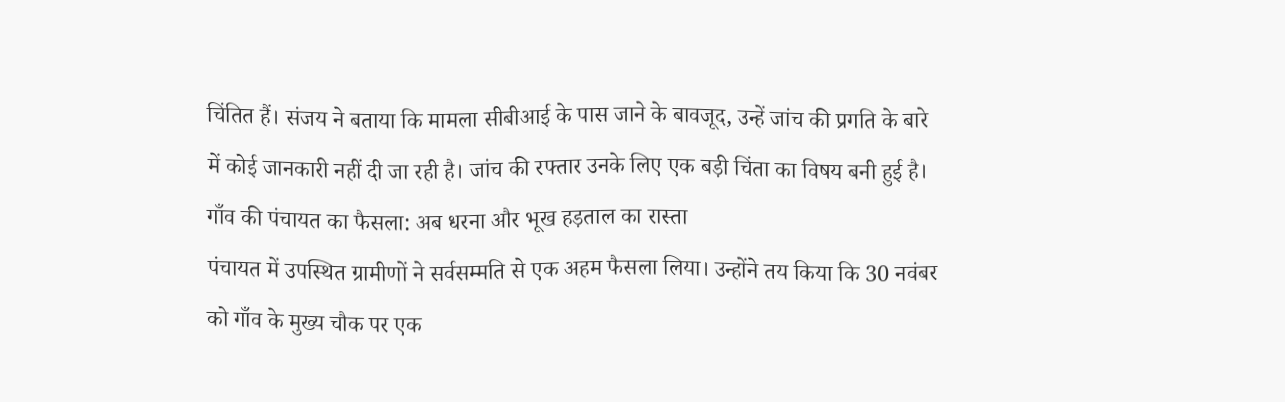चिंतित हैं। संजय ने बताया कि मामला सीबीआई के पास जाने के बावजूद, उन्हें जांच की प्रगति के बारे में कोई जानकारी नहीं दी जा रही है। जांच की रफ्तार उनके लिए एक बड़ी चिंता का विषय बनी हुई है।
गाँव की पंचायत का फैसला: अब धरना और भूख हड़ताल का रास्ता
पंचायत में उपस्थित ग्रामीणों ने सर्वसम्मति से एक अहम फैसला लिया। उन्होंने तय किया कि 30 नवंबर को गाँव के मुख्य चौक पर एक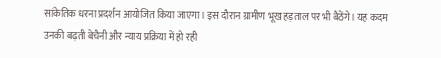सांकेतिक धरना प्रदर्शन आयोजित किया जाएगा। इस दौरान ग्रामीण भूख हड़ताल पर भी बैठेंगे। यह कदम उनकी बढ़ती बेचैनी और न्याय प्रक्रिया में हो रही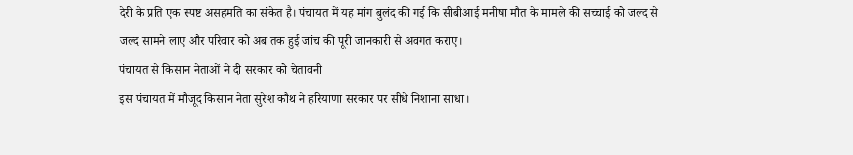देरी के प्रति एक स्पष्ट असहमति का संकेत है। पंचायत में यह मांग बुलंद की गई कि सीबीआई मनीषा मौत के मामले की सच्चाई को जल्द से जल्द सामने लाए और परिवार को अब तक हुई जांच की पूरी जानकारी से अवगत कराए।
पंचायत से किसान नेताओं ने दी सरकार को चेतावनी
इस पंचायत में मौजूद किसान नेता सुरेश कौथ ने हरियाणा सरकार पर सीधे निशाना साधा।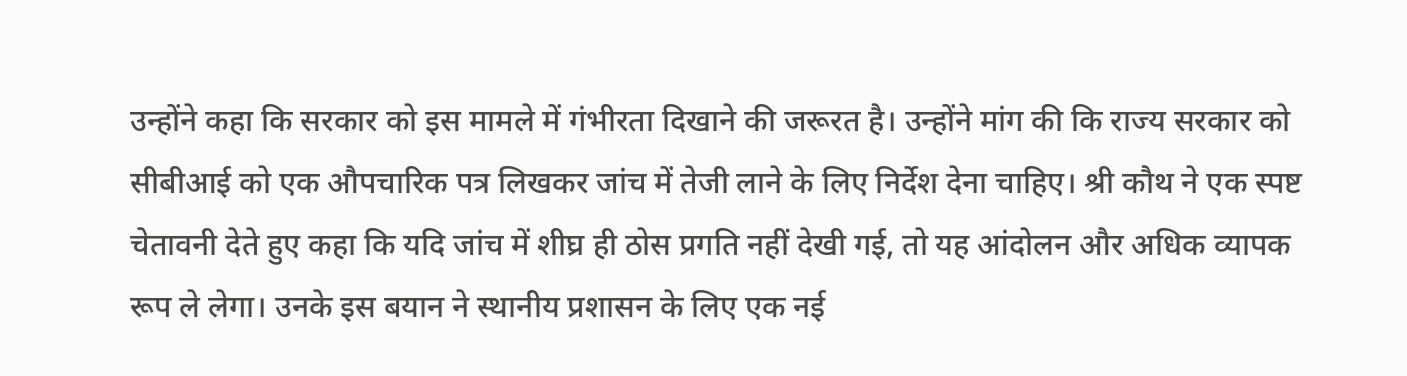उन्होंने कहा कि सरकार को इस मामले में गंभीरता दिखाने की जरूरत है। उन्होंने मांग की कि राज्य सरकार को सीबीआई को एक औपचारिक पत्र लिखकर जांच में तेजी लाने के लिए निर्देश देना चाहिए। श्री कौथ ने एक स्पष्ट चेतावनी देते हुए कहा कि यदि जांच में शीघ्र ही ठोस प्रगति नहीं देखी गई, तो यह आंदोलन और अधिक व्यापक रूप ले लेगा। उनके इस बयान ने स्थानीय प्रशासन के लिए एक नई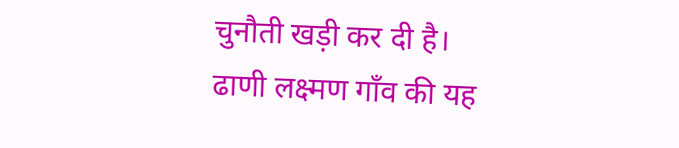चुनौती खड़ी कर दी है।
ढाणी लक्ष्मण गाँव की यह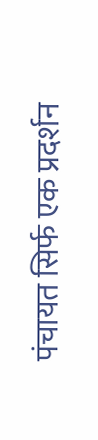पंचायत सिर्फ एक प्रदर्शन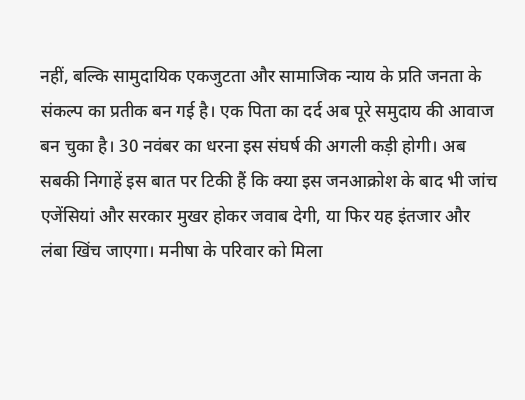नहीं, बल्कि सामुदायिक एकजुटता और सामाजिक न्याय के प्रति जनता के संकल्प का प्रतीक बन गई है। एक पिता का दर्द अब पूरे समुदाय की आवाज बन चुका है। 30 नवंबर का धरना इस संघर्ष की अगली कड़ी होगी। अब सबकी निगाहें इस बात पर टिकी हैं कि क्या इस जनआक्रोश के बाद भी जांच एजेंसियां और सरकार मुखर होकर जवाब देगी, या फिर यह इंतजार और लंबा खिंच जाएगा। मनीषा के परिवार को मिला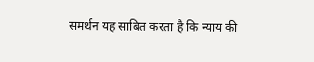समर्थन यह साबित करता है कि न्याय की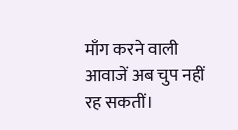माँग करने वाली आवाजें अब चुप नहीं रह सकतीं।